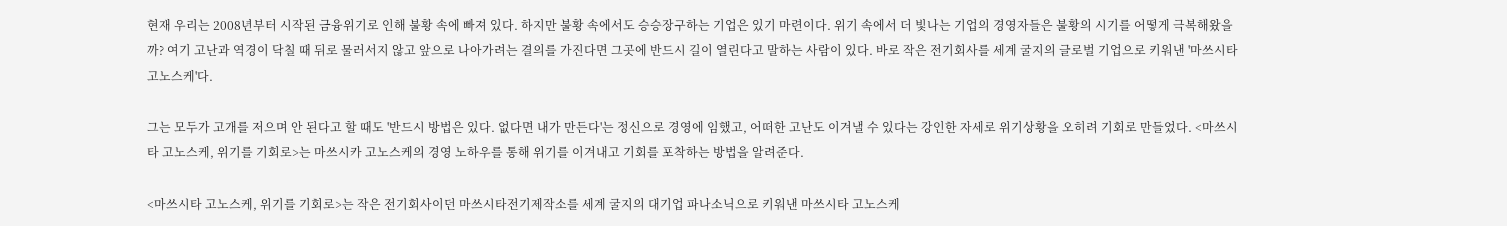현재 우리는 2008년부터 시작된 금융위기로 인해 불황 속에 빠져 있다. 하지만 불황 속에서도 승승장구하는 기업은 있기 마련이다. 위기 속에서 더 빛나는 기업의 경영자들은 불황의 시기를 어떻게 극복해왔을까? 여기 고난과 역경이 닥칠 때 뒤로 물러서지 않고 앞으로 나아가려는 결의를 가진다면 그곳에 반드시 길이 열린다고 말하는 사람이 있다. 바로 작은 전기회사를 세계 굴지의 글로벌 기업으로 키워낸 '마쓰시타 고노스케'다.

그는 모두가 고개를 저으며 안 된다고 할 때도 '반드시 방법은 있다. 없다면 내가 만든다'는 정신으로 경영에 임했고, 어떠한 고난도 이겨낼 수 있다는 강인한 자세로 위기상황을 오히려 기회로 만들었다. <마쓰시타 고노스케, 위기를 기회로>는 마쓰시카 고노스케의 경영 노하우를 통해 위기를 이겨내고 기회를 포착하는 방법을 알려준다.

<마쓰시타 고노스케, 위기를 기회로>는 작은 전기회사이던 마쓰시타전기제작소를 세계 굴지의 대기업 파나소닉으로 키워낸 마쓰시타 고노스케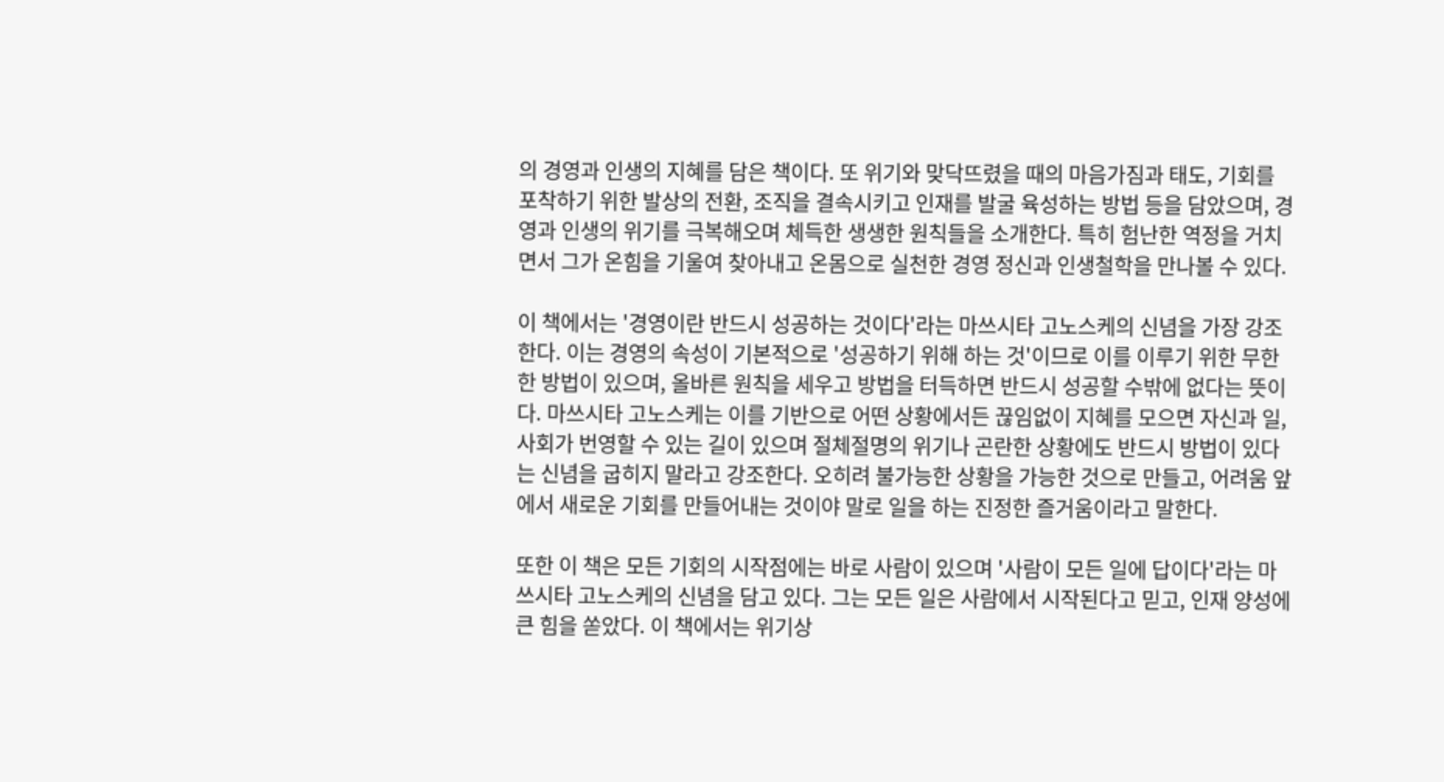의 경영과 인생의 지혜를 담은 책이다. 또 위기와 맞닥뜨렸을 때의 마음가짐과 태도, 기회를 포착하기 위한 발상의 전환, 조직을 결속시키고 인재를 발굴 육성하는 방법 등을 담았으며, 경영과 인생의 위기를 극복해오며 체득한 생생한 원칙들을 소개한다. 특히 험난한 역정을 거치면서 그가 온힘을 기울여 찾아내고 온몸으로 실천한 경영 정신과 인생철학을 만나볼 수 있다.

이 책에서는 '경영이란 반드시 성공하는 것이다'라는 마쓰시타 고노스케의 신념을 가장 강조한다. 이는 경영의 속성이 기본적으로 '성공하기 위해 하는 것'이므로 이를 이루기 위한 무한한 방법이 있으며, 올바른 원칙을 세우고 방법을 터득하면 반드시 성공할 수밖에 없다는 뜻이다. 마쓰시타 고노스케는 이를 기반으로 어떤 상황에서든 끊임없이 지혜를 모으면 자신과 일, 사회가 번영할 수 있는 길이 있으며 절체절명의 위기나 곤란한 상황에도 반드시 방법이 있다는 신념을 굽히지 말라고 강조한다. 오히려 불가능한 상황을 가능한 것으로 만들고, 어려움 앞에서 새로운 기회를 만들어내는 것이야 말로 일을 하는 진정한 즐거움이라고 말한다.

또한 이 책은 모든 기회의 시작점에는 바로 사람이 있으며 '사람이 모든 일에 답이다'라는 마쓰시타 고노스케의 신념을 담고 있다. 그는 모든 일은 사람에서 시작된다고 믿고, 인재 양성에 큰 힘을 쏟았다. 이 책에서는 위기상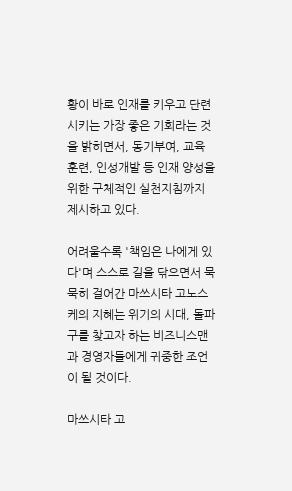황이 바로 인재를 키우고 단련시키는 가장 좋은 기회라는 것을 밝히면서, 동기부여, 교육 훈련, 인성개발 등 인재 양성을 위한 구체적인 실천지침까지 제시하고 있다.

어려울수록 '책임은 나에게 있다'며 스스로 길을 닦으면서 묵묵히 걸어간 마쓰시타 고노스케의 지혜는 위기의 시대, 돌파구를 찾고자 하는 비즈니스맨과 경영자들에게 귀중한 조언이 될 것이다.

마쓰시타 고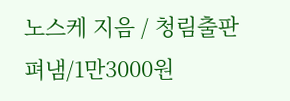노스케 지음 / 청림출판 펴냄/1만3000원